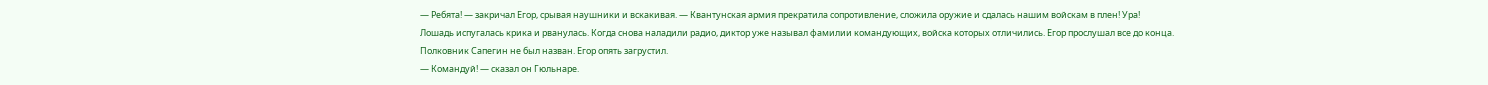— Ребята! — закричал Егор, срывая наушники и вскакивая. — Квантунская армия прекратила сопротивление, сложила оружие и сдалась нашим войскам в плен! Ура!
Лошадь испугалась крика и рванулась. Когда снова наладили радио, диктор уже называл фамилии командующих, войска которых отличились. Егор прослушал все до конца. Полковник Сапегин не был назван. Егор опять загрустил.
— Командуй! — сказал он Гюльнаре.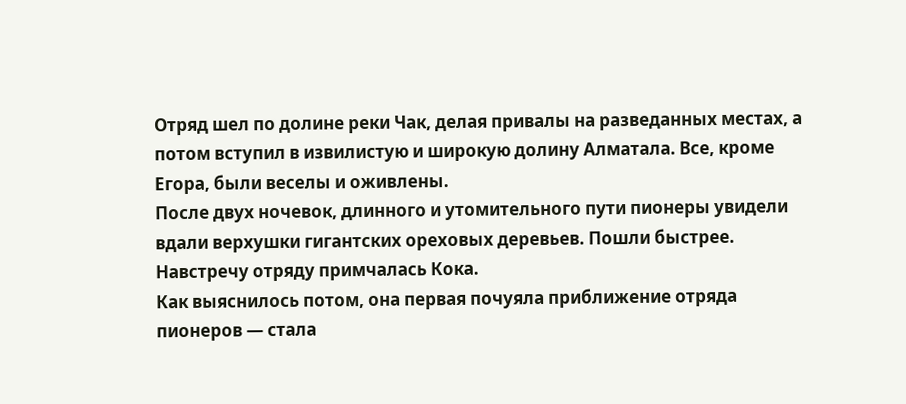Отряд шел по долине реки Чак, делая привалы на разведанных местах, а потом вступил в извилистую и широкую долину Алматала. Все, кроме Егора, были веселы и оживлены.
После двух ночевок, длинного и утомительного пути пионеры увидели вдали верхушки гигантских ореховых деревьев. Пошли быстрее. Навстречу отряду примчалась Кока.
Как выяснилось потом, она первая почуяла приближение отряда пионеров — стала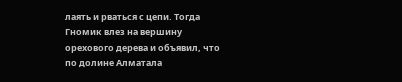лаять и рваться с цепи. Тогда Гномик влез на вершину орехового дерева и объявил, что по долине Алматала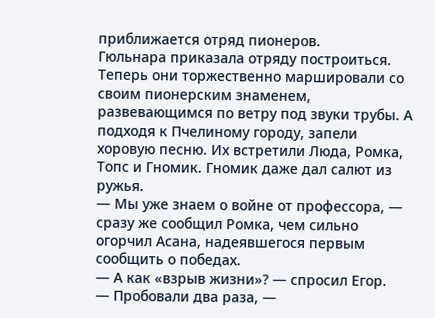приближается отряд пионеров.
Гюльнара приказала отряду построиться. Теперь они торжественно маршировали со своим пионерским знаменем, развевающимся по ветру под звуки трубы. А подходя к Пчелиному городу, запели хоровую песню. Их встретили Люда, Ромка, Топс и Гномик. Гномик даже дал салют из ружья.
— Мы уже знаем о войне от профессора, — сразу же сообщил Ромка, чем сильно огорчил Асана, надеявшегося первым сообщить о победах.
— А как «взрыв жизни»? — спросил Егор.
— Пробовали два раза, —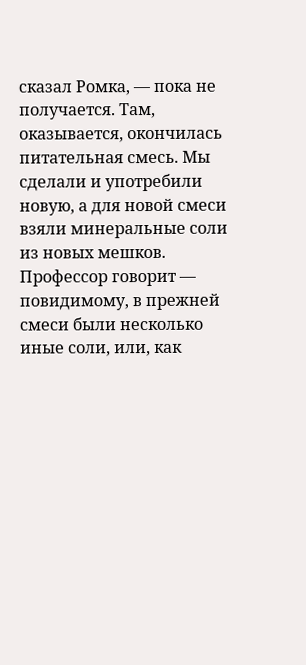сказал Ромка, — пока не получается. Там, оказывается, окончилась питательная смесь. Мы сделали и употребили новую, а для новой смеси взяли минеральные соли из новых мешков. Профессор говорит — повидимому, в прежней смеси были несколько иные соли, или, как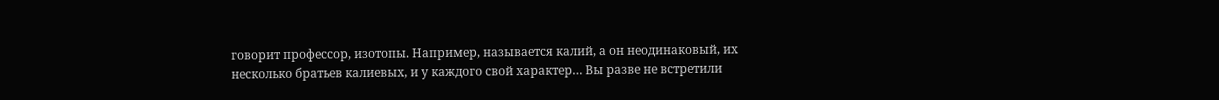говорит профессор, изотопы. Например, называется калий, а он неодинаковый, их несколько братьев калиевых, и у каждого свой характер… Вы разве не встретили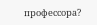профессора?